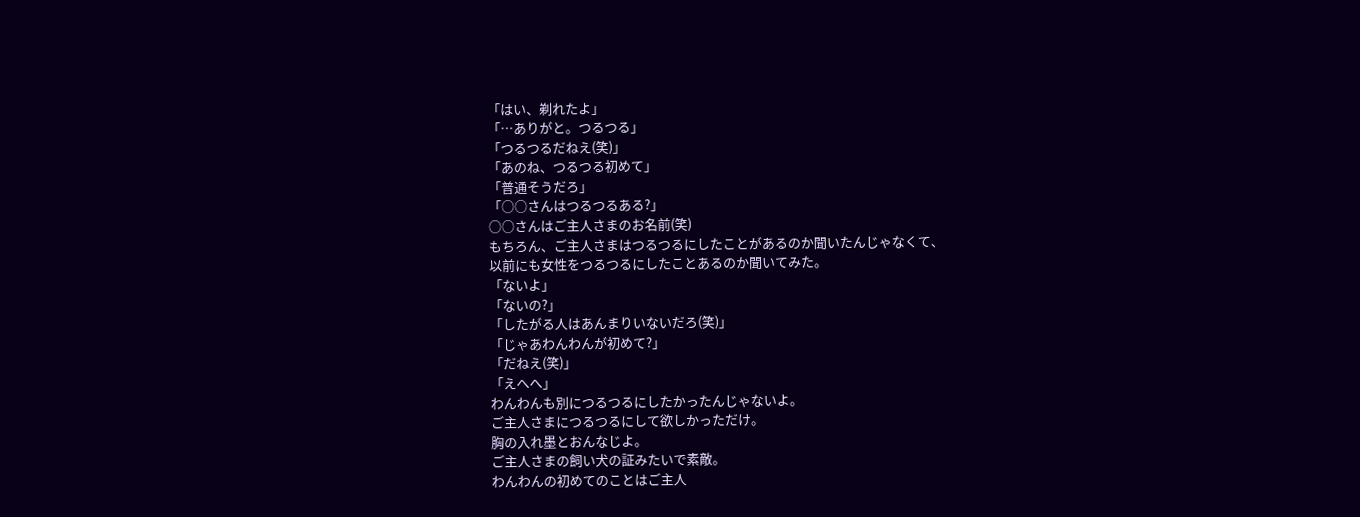「はい、剃れたよ」
「…ありがと。つるつる」
「つるつるだねえ(笑)」
「あのね、つるつる初めて」
「普通そうだろ」
「○○さんはつるつるある?」
○○さんはご主人さまのお名前(笑)
もちろん、ご主人さまはつるつるにしたことがあるのか聞いたんじゃなくて、
以前にも女性をつるつるにしたことあるのか聞いてみた。
「ないよ」
「ないの?」
「したがる人はあんまりいないだろ(笑)」
「じゃあわんわんが初めて?」
「だねえ(笑)」
「えへへ」
わんわんも別につるつるにしたかったんじゃないよ。
ご主人さまにつるつるにして欲しかっただけ。
胸の入れ墨とおんなじよ。
ご主人さまの飼い犬の証みたいで素敵。
わんわんの初めてのことはご主人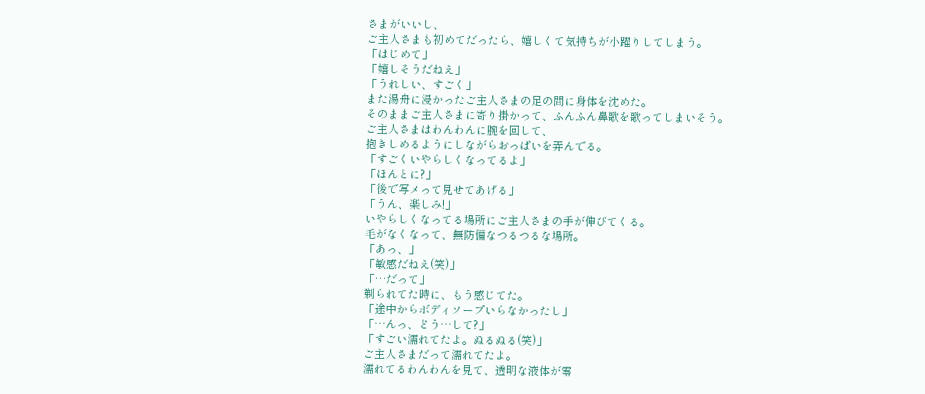さまがいいし、
ご主人さまも初めてだったら、嬉しくて気持ちが小躍りしてしまう。
「はじめて」
「嬉しそうだねえ」
「うれしい、すごく」
また湯舟に浸かったご主人さまの足の間に身体を沈めた。
そのままご主人さまに寄り掛かって、ふんふん鼻歌を歌ってしまいそう。
ご主人さまはわんわんに腕を回して、
抱きしめるようにしながらおっぱいを弄んでる。
「すごくいやらしくなってるよ」
「ほんとに?」
「後で写メって見せてあげる」
「うん、楽しみ!」
いやらしくなってる場所にご主人さまの手が伸びてくる。
毛がなくなって、無防備なつるつるな場所。
「あっ、」
「敏感だねえ(笑)」
「…だって」
剃られてた時に、もう感じてた。
「途中からボディソープいらなかったし」
「…んっ、どう…して?」
「すごい濡れてたよ。ぬるぬる(笑)」
ご主人さまだって濡れてたよ。
濡れてるわんわんを見て、透明な液体が零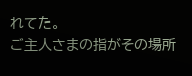れてた。
ご主人さまの指がその場所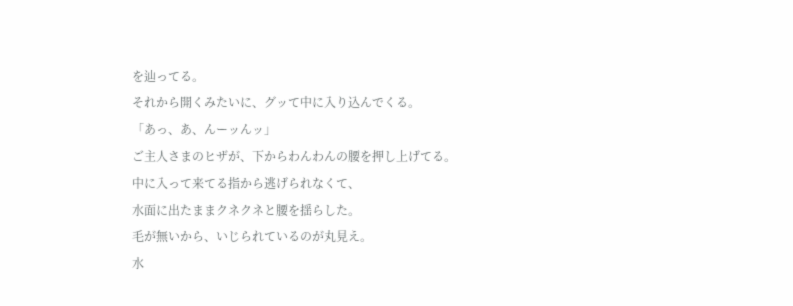を辿ってる。
それから開くみたいに、グッて中に入り込んでくる。
「あっ、あ、んーッんッ」
ご主人さまのヒザが、下からわんわんの腰を押し上げてる。
中に入って来てる指から逃げられなくて、
水面に出たままクネクネと腰を揺らした。
毛が無いから、いじられているのが丸見え。
水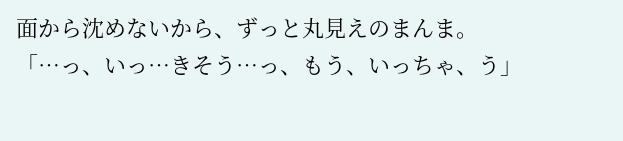面から沈めないから、ずっと丸見えのまんま。
「…っ、いっ…きそう…っ、もう、いっちゃ、う」